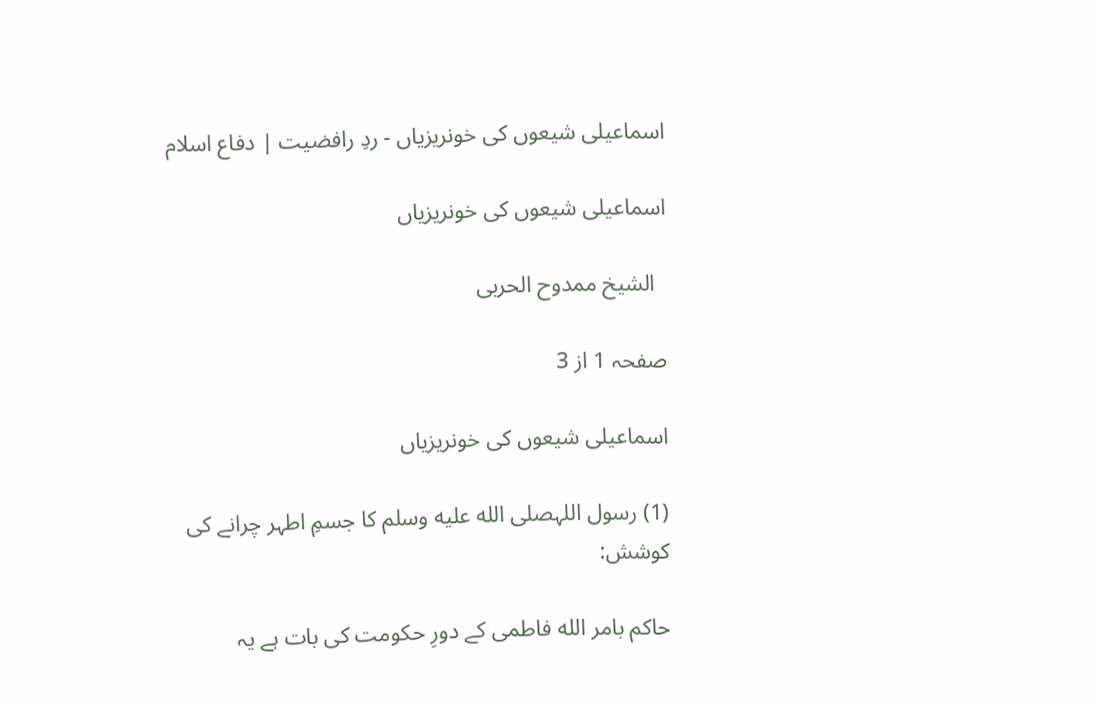اسماعیلی شیعوں کی خونریزیاں - ردِ رافضیت | دفاع اسلام

اسماعیلی شیعوں کی خونریزیاں

  الشیخ ممدوح الحربی

صفحہ 1 از 3

اسماعیلی شیعوں کی خونریزیاں

(1) رسول اللہصلى الله عليه وسلم کا جسمِ اطہر چرانے کی کوشش:

حاکم بامر الله فاطمی کے دورِ حکومت کی بات ہے یہ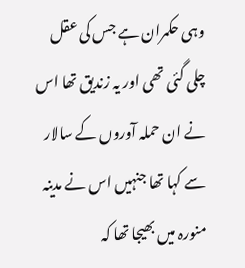وہی حکمران ہے جس کی عقل چلی گئی تھی اور یہ زندیق تھا اس نے ان حملہ آوروں کے سالار سے کہا تھا جنہیں اس نے مدینہ منورہ میں بھیجا تھا کہ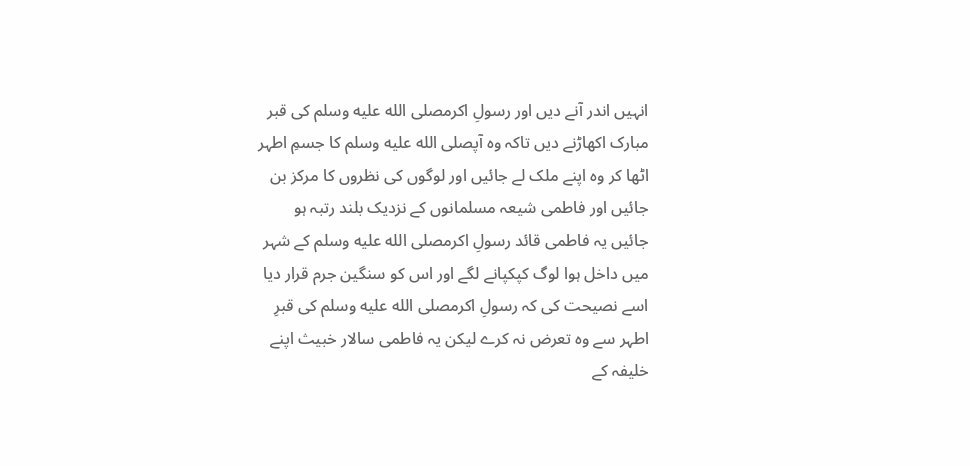انہیں اندر آنے دیں اور رسولِ اکرمصلى الله عليه وسلم کی قبر مبارک اکھاڑنے دیں تاکہ وہ آپصلى الله عليه وسلم کا جسمِ اطہر اٹھا کر وہ اپنے ملک لے جائیں اور لوگوں کی نظروں کا مرکز بن جائیں اور فاطمی شیعہ مسلمانوں کے نزدیک بلند رتبہ ہو جائیں یہ فاطمی قائد رسولِ اکرمصلى الله عليه وسلم کے شہر میں داخل ہوا لوگ کپکپانے لگے اور اس کو سنگین جرم قرار دیا اسے نصیحت کی کہ رسولِ اکرمصلى الله عليه وسلم کی قبرِ اطہر سے وہ تعرض نہ کرے لیکن یہ فاطمی سالار خبیث اپنے خلیفہ کے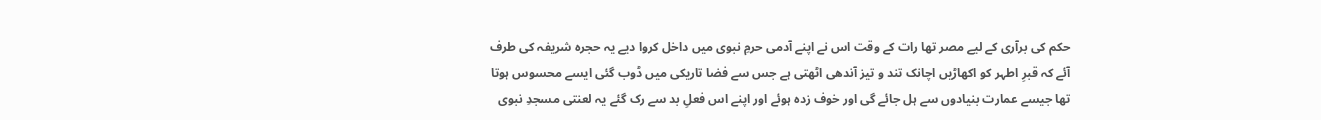حکم کی برآری کے لیے مصر تھا رات کے وقت اس نے اپنے آدمی حرمِ نبوی میں داخل کروا دیے یہ حجرہ شریفہ کی طرف آئے کہ قبرِ اطہر کو اکھاڑیں اچانک تند و تیز آندھی اٹھتی ہے جس سے فضا تاریکی میں ڈوب گئی ایسے محسوس ہوتا تھا جیسے عمارت بنیادوں سے ہل جائے گی اور خوف زدہ ہوئے اور اپنے اس فعلِ بد سے رک گئے یہ لعنتی مسجدِ نبوی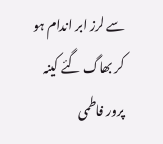سے لرز ابر اندام ہو کر بھاگ گئے کینہ پرور فاطمی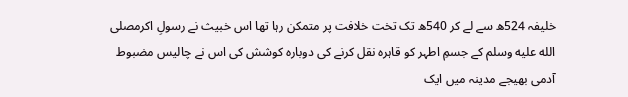خلیفہ 524ھ سے لے کر 540ھ تک تخت خلافت پر متمکن رہا تھا اس خبیث نے رسولِ اکرمصلى الله عليه وسلم کے جسمِ اطہر کو قاہرہ نقل کرنے کی دوبارہ کوشش کی اس نے چالیس مضبوط آدمی بھیجے مدینہ میں ایک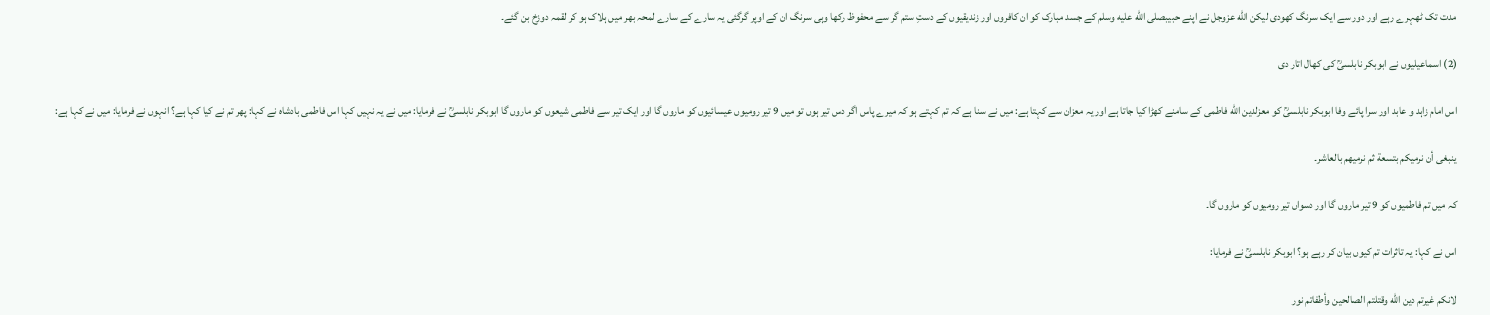مدت تک ٹھہرے رہے اور دور سے ایک سرنگ کھودی لیکن الله عزوجل نے اپنے حبیبصلى الله عليه وسلم کے جسد مبارک کو ان کافروں اور زندیقیوں کے دستِ ستم گر سے محفوظ رکھا وہی سرنگ ان کے اوپر گرگئی یہ سارے کے سارے لمحہ بھر میں ہلاک ہو کر لقمہ دوزخ بن گئے۔

(2) اسماعیلیوں نے ابوبکر نابلسیؒ کی کھال اتار دی

اس امام زاہد و عابد اور سرا پائے وفا ابوبکر نابلسیؒ کو معزلدین الله فاطمی کے سامنے کھڑا کیا جاتا ہے اور یہ معزان سے کہتا ہے: میں نے سنا ہے کہ تم کہتے ہو کہ میرے پاس اگر دس تیر ہوں تو میں 9 تیر رومیوں عیسائیوں کو ماروں گا اور ایک تیر سے فاطمی شیعوں کو ماروں گا ابوبکر نابلسیؒ نے فرمایا: میں نے یہ نہیں کہا اس فاطمی بادشاہ نے کہا: پھر تم نے کیا کہا ہے؟ انہوں نے فرمایا: میں نے کہا ہے:

ينبغی أن نرميكم بتسعة ثم نرميهم بالعاشر۔

کہ میں تم فاطمیوں کو 9 تیر ماروں گا اور دسواں تیر رومیوں کو ماروں گا۔

اس نے کہا: یہ تاثرات تم کیوں بیان کر رہے ہو؟ ابوبکر نابلسیؒ نے فرمایا:

لانكم غيرتم دين الله وقتلتم الصالحين وأطفاتم نور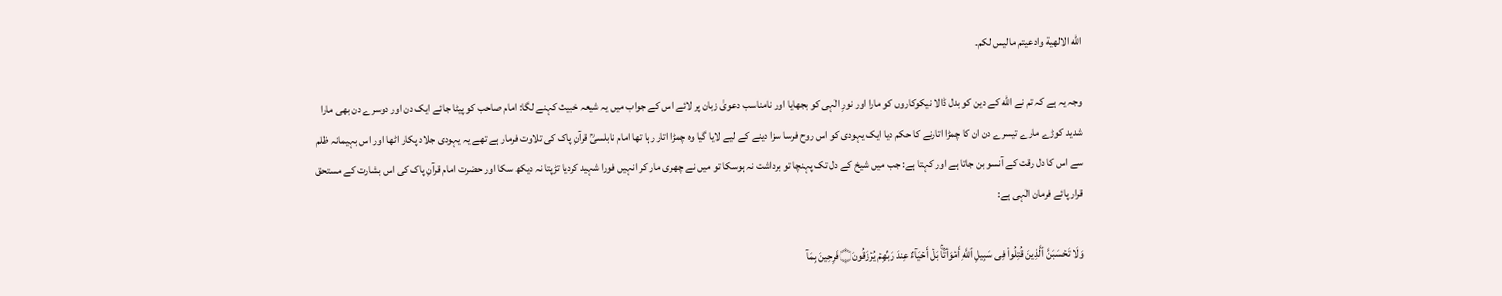الله الالهية وادعيتم ماليس لكم۔

وجہ یہ ہے کہ تم نے الله کے دین کو بدل ڈالا نیکوکاروں کو مارا اور نورِ الٰہی کو بجھایا اور نامناسب دعویٰ زبان پر لائے اس کے جواب میں یہ شیعہ خبیث کہنے لگا: امام صاحب کو پیٹا جائے ایک دن اور دوسرے دن بھی مارا شدید کوڑے مارے تیسرے دن ان کا چمڑا اتارنے کا حکم دیا ایک یہودی کو اس روح فرسا سزا دینے کے لیے لایا گیا وہ چمڑا اتار رہا تھا امام نابلسیؒ قرآنِ پاک کی تلاوت فرمار ہے تھے یہ یہودی جلاد پکار اٹھا اور اس بہیمانہ ظلم سے اس کا دل رقت کے آنسو بن جاتا ہے اور کہتا ہے: جب میں شیخ کے دل تک پہنچا تو برداشت نہ ہوسکا تو میں نے چھری مار کر انہیں فورا شہید کردیا تڑپتا نہ دیکھ سکا اور حضرت امام قرآنِ پاک کی اس بشارت کے مستحق قرار پائے فرمان الٰہی ہے:

وَلَا تَحۡسَبَنَّ ٱلَّذِينَ قُتِلُواْ فِى سَبِيلِ ٱللَّهِ أَمۡوَٲتَۢا‌ۚ بَلۡ أَحۡيَآءٌ عِندَ رَبِّهِمۡ يُرۡزَقُونَ۝فَرِحِينَ بِمَآ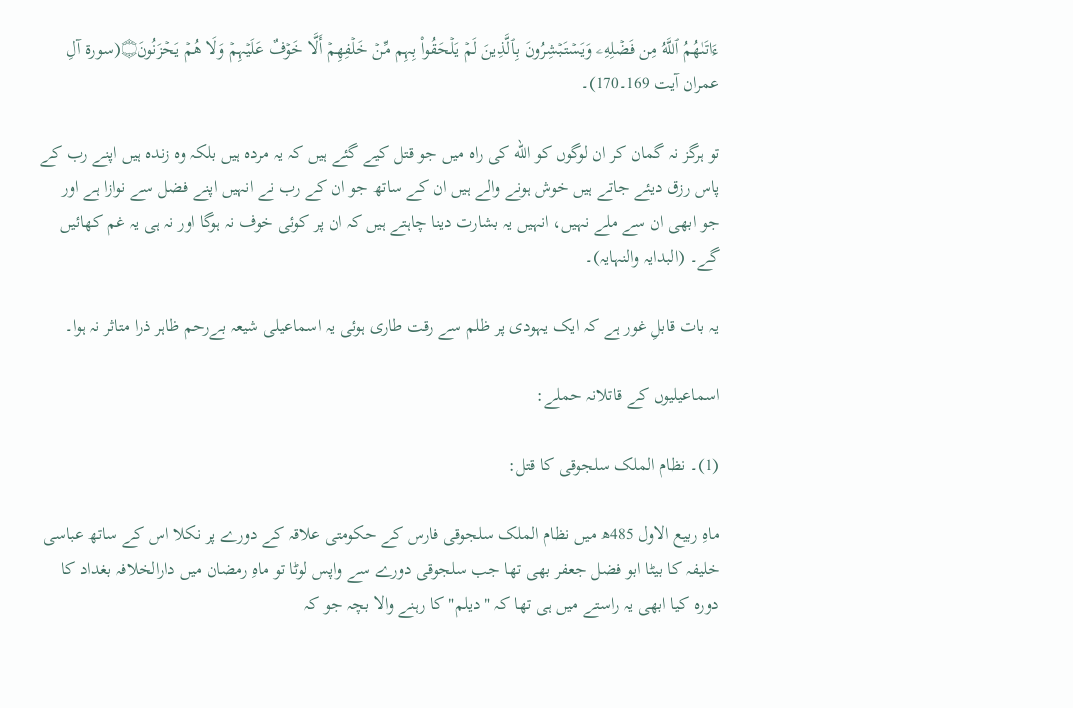ءَاتَٮٰهُمُ ٱللَّهُ مِن فَضۡلِهِۦ وَيَسۡتَبۡشِرُونَ بِٱلَّذِينَ لَمۡ يَلۡحَقُواْ بِہِم مِّنۡ خَلۡفِهِمۡ أَلَّا خَوۡفٌ عَلَيۡہِمۡ وَلَا هُمۡ يَحۡزَنُونَ۝(سورۃ آلِ عمران آیت 169۔170)۔

تو ہرگز نہ گمان کر ان لوگوں کو الله کی راہ میں جو قتل کیے گئے ہیں کہ یہ مردہ ہیں بلکہ وہ زندہ ہیں اپنے رب کے پاس رزق دیئے جاتے ہیں خوش ہونے والے ہیں ان کے ساتھ جو ان کے رب نے انہیں اپنے فضل سے نوازا ہے اور جو ابھی ان سے ملے نہیں، انہیں یہ بشارت دینا چاہتے ہیں کہ ان پر کوئی خوف نہ ہوگا اور نہ ہی یہ غم کھائیں گے۔ (البدایہ والنہایہ)۔

یہ بات قابلِ غور ہے کہ ایک یہودی پر ظلم سے رقت طاری ہوئی یہ اسماعیلی شیعہ بےرحم ظاہر ذرا متاثر نہ ہوا۔

اسماعیلیوں کے قاتلانہ حملے:

(1)۔ نظام الملک سلجوقی کا قتل:

ماہِ ربیع الاول 485ھ میں نظام الملک سلجوقی فارس کے حکومتی علاقہ کے دورے پر نکلا اس کے ساتھ عباسی خلیفہ کا بیٹا ابو فضل جعفر بھی تھا جب سلجوقی دورے سے واپس لوٹا تو ماہِ رمضان میں دارالخلافہ بغداد کا دورہ کیا ابھی یہ راستے میں ہی تھا کہ "دیلم" کا رہنے والا بچہ جو کہ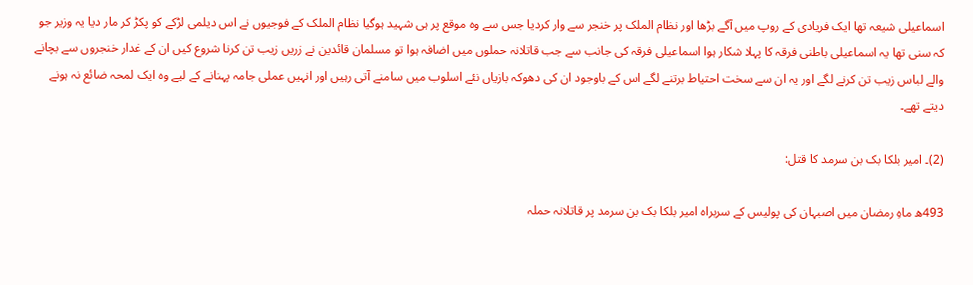اسماعیلی شیعہ تھا ایک فریادی کے روپ میں آگے بڑھا اور نظام الملک پر خنجر سے وار کردیا جس سے وہ موقع پر ہی شہید ہوگیا نظام الملک کے فوجیوں نے اس دیلمی لڑکے کو پکڑ کر مار دیا یہ وزیر جو کہ سنی تھا یہ اسماعیلی باطنی فرقہ کا پہلا شکار ہوا اسماعیلی فرقہ کی جانب سے جب قاتلانہ حملوں میں اضافہ ہوا تو مسلمان قائدین نے زریں زیب تن کرنا شروع کیں ان کے غدار خنجروں سے بچانے والے لباس زیب تن کرنے لگے اور یہ ان سے سخت احتیاط برتنے لگے اس کے باوجود ان کی دھوکہ بازیاں نئے اسلوب میں سامنے آتی رہیں اور انہیں عملی جامہ پہنانے کے لیے وہ ایک لمحہ ضائع نہ ہونے دیتے تھے۔

(2)۔ امیر بلکا بک بن سرمد کا قتل:

493ھ ماہِ رمضان میں اصبہان کی پولیس کے سربراہ امیر بلکا بک بن سرمد پر قاتلانہ حملہ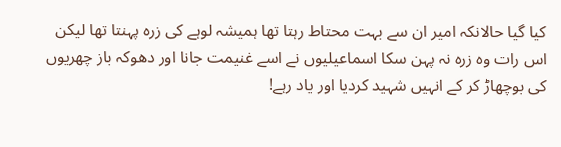کیا گیا حالانکہ امیر ان سے بہت محتاط رہتا تھا ہمیشہ لوہے کی زرہ پہنتا تھا لیکن اس رات وہ زرہ نہ پہن سکا اسماعیلیوں نے اسے غنیمت جانا اور دھوکہ باز چھریوں کی بوچھاڑ کر کے انہیں شہید کردیا اور یاد رہے!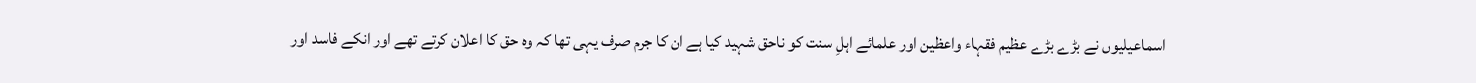اسماعیلیوں نے بڑے بڑے عظیم فقہاء واعظین اور علمائے اہلِ سنت کو ناحق شہید کیا ہے ان کا جرم صرف یہی تھا کہ وہ حق کا اعلان کرتے تھے اور انکے فاسد اور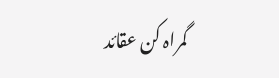گمراہ کن عقائد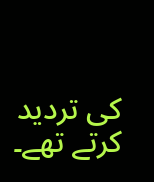کی تردید کرتے تھے۔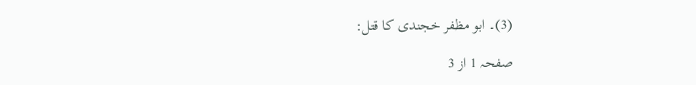(3)۔ ابو مظفر خجندی کا قتل:

صفحہ 1 از 3